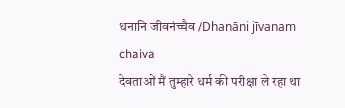धनानि जीवनंच्चैव /Dhanāni jīvanam chaiva
देवताओं मैं तुम्हारे धर्म की परीक्षा ले रहा था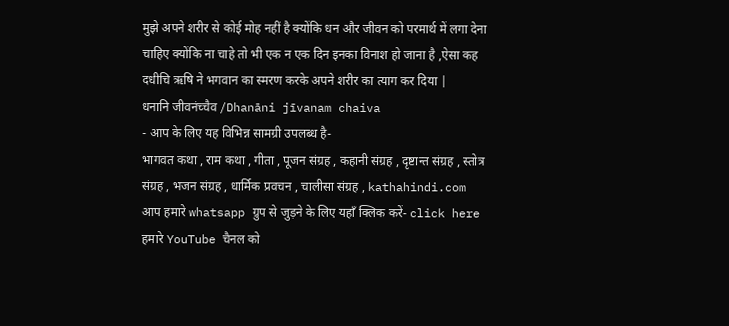मुझे अपने शरीर से कोई मोह नहीं है क्योंकि धन और जीवन को परमार्थ में लगा देना चाहिए क्योंकि ना चाहे तो भी एक न एक दिन इनका विनाश हो जाना है ,ऐसा कह दधीचि ऋषि ने भगवान का स्मरण करके अपने शरीर का त्याग कर दिया |
धनानि जीवनंच्चैव /Dhanāni jīvanam chaiva
- आप के लिए यह विभिन्न सामग्री उपलब्ध है-
भागवत कथा , राम कथा , गीता , पूजन संग्रह , कहानी संग्रह , दृष्टान्त संग्रह , स्तोत्र संग्रह , भजन संग्रह , धार्मिक प्रवचन , चालीसा संग्रह , kathahindi.com
आप हमारे whatsapp ग्रुप से जुड़ने के लिए यहाँ क्लिक करें- click here
हमारे YouTube चैनल को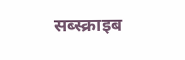सब्स्क्राइब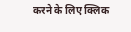करने के लिए क्लिक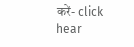करें- click hear